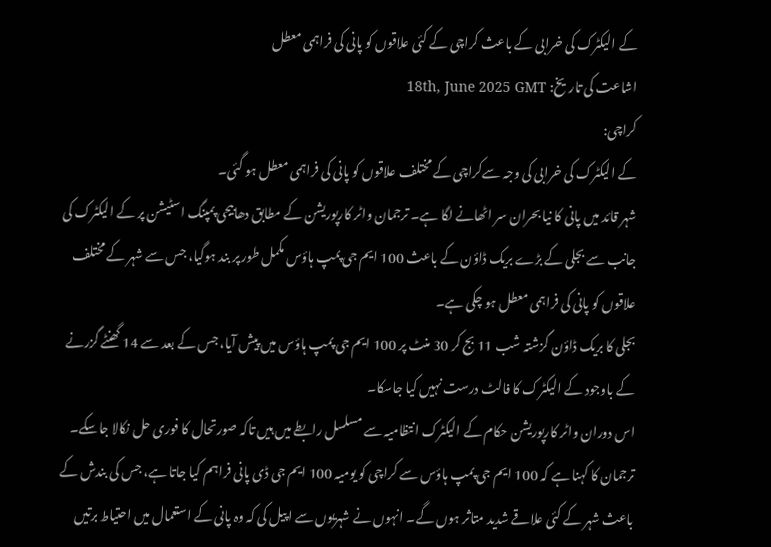کے الیکٹرک کی خرابی کے باعث کراچی کے کئی علاقوں کو پانی کی فراہمی معطل
اشاعت کی تاریخ: 18th, June 2025 GMT
کراچی:
کے الیکٹرک کی خرابی کی وجہ سےکراچی کے مختلف علاقوں کو پانی کی فراہمی معطل ہو گئی۔
شہر قائد میں پانی کا نیا بحران سر اٹھانے لگا ہے۔ ترجمان واٹر کارپوریشن کے مطابق دھابیجی پمپنگ اسٹیشن پر کے الیکٹرک کی جانب سے بجلی کے بڑے بریک ڈاؤن کے باعث 100 ایم جی پمپ ہاؤس مکمل طور پر بند ہوگیا، جس سے شہر کے مختلف علاقوں کو پانی کی فراہمی معطل ہو چکی ہے۔
بجلی کا بریک ڈاؤن گزشتہ شب 11 بج کر 30 منٹ پر 100 ایم جی پمپ ہاؤس میں پیش آیا، جس کے بعد سے 14 گھنٹے گزرنے کے باوجود کے الیکٹرک کا فالٹ درست نہیں کیا جاسکا۔
اس دوران واٹر کارپوریشن حکام کے الیکٹرک انتظامیہ سے مسلسل رابطے میں ہیں تاکہ صورتحال کا فوری حل نکالا جاسکے۔
ترجمان کا کہنا ہے کہ 100 ایم جی پمپ ہاؤس سے کراچی کو یومیہ 100 ایم جی ڈی پانی فراہم کیا جاتا ہے، جس کی بندش کے باعث شہر کے کئی علاقے شدید متاثر ہوں گے۔ انہوں نے شہریوں سے اپیل کی کہ وہ پانی کے استعمال میں احتیاط برتیں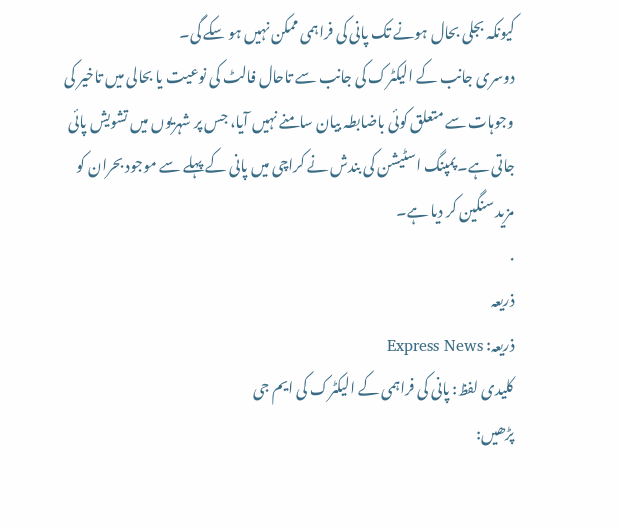کیونکہ بجلی بحال ہونے تک پانی کی فراہمی ممکن نہیں ہو سکے گی۔
دوسری جانب کے الیکٹرک کی جانب سے تاحال فالٹ کی نوعیت یا بحالی میں تاخیر کی وجوہات سے متعلق کوئی باضابطہ بیان سامنے نہیں آیا، جس پر شہریوں میں تشویش پائی جاتی ہے۔ پمپنگ اسٹیشن کی بندش نے کراچی میں پانی کے پہلے سے موجود بحران کو مزید سنگین کر دیا ہے۔
.
ذریعہ
ذریعہ: Express News
کلیدی لفظ: پانی کی فراہمی کے الیکٹرک کی ایم جی
پڑھیں: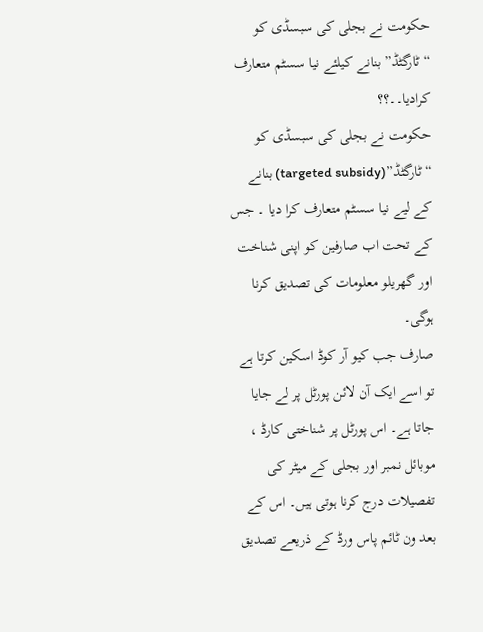حکومت نے بجلی کی سبسڈی کو “ٹارگٹڈ” بنانے کیلئے نیا سسٹم متعارف کرادیا۔۔؟؟
حکومت نے بجلی کی سبسڈی کو “ٹارگٹڈ”(targeted subsidy) بنانے کے لیے نیا سسٹم متعارف کرا دیا ۔ جس کے تحت اب صارفین کو اپنی شناخت اور گھریلو معلومات کی تصدیق کرنا ہوگی۔
صارف جب کیو آر کوڈ اسکین کرتا ہے تو اسے ایک آن لائن پورٹل پر لے جایا جاتا ہے۔ اس پورٹل پر شناختی کارڈ ، موبائل نمبر اور بجلی کے میٹر کی تفصیلات درج کرنا ہوتی ہیں۔ اس کے بعد ون ٹائم پاس ورڈ کے ذریعے تصدیق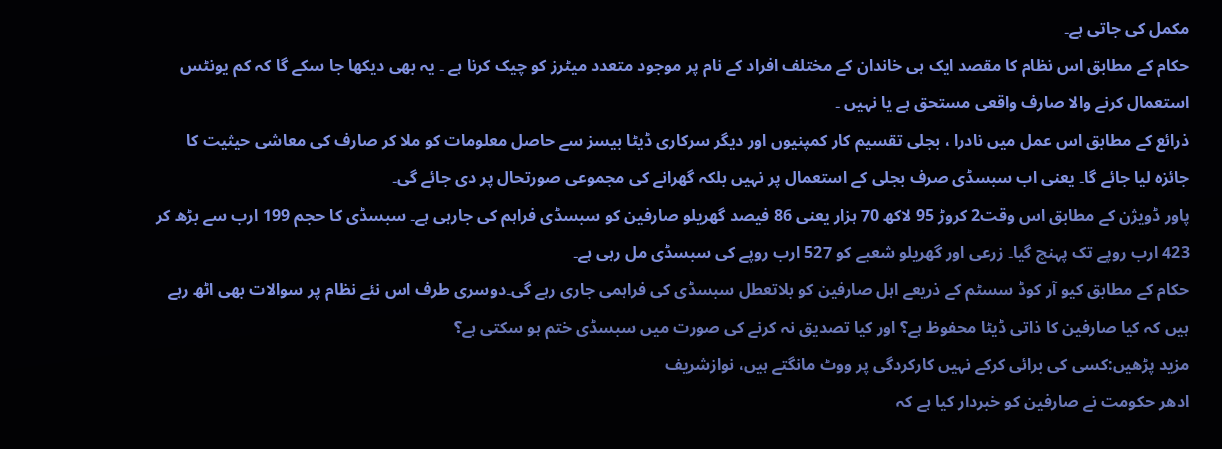مکمل کی جاتی ہے۔
حکام کے مطابق اس نظام کا مقصد ایک ہی خاندان کے مختلف افراد کے نام پر موجود متعدد میٹرز کو چیک کرنا ہے ۔ یہ بھی دیکھا جا سکے گا کہ کم یونٹس استعمال کرنے والا صارف واقعی مستحق ہے یا نہیں ۔
ذرائع کے مطابق اس عمل میں نادرا ، بجلی تقسیم کار کمپنیوں اور دیگر سرکاری ڈیٹا بیسز سے حاصل معلومات کو ملا کر صارف کی معاشی حیثیت کا جائزہ لیا جائے گا۔ یعنی اب سبسڈی صرف بجلی کے استعمال پر نہیں بلکہ گھرانے کی مجموعی صورتحال پر دی جائے گی۔
پاور ڈویژن کے مطابق اس وقت2 کروڑ 95 لاکھ 70 ہزار یعنی 86 فیصد گھریلو صارفین کو سبسڈی فراہم کی جارہی ہے۔ سبسڈی کا حجم 199 ارب سے بڑھ کر 423 ارب روپے تک پہنچ گیا۔ زرعی اور گھریلو شعبے کو 527 ارب روپے کی سبسڈی مل رہی ہے۔
حکام کے مطابق کیو آر کوڈ سسٹم کے ذریعے اہل صارفین کو بلاتعطل سبسڈی کی فراہمی جاری رہے گی۔دوسری طرف اس نئے نظام پر سوالات بھی اٹھ رہے ہیں کہ کیا صارفین کا ذاتی ڈیٹا محفوظ ہے؟ اور کیا تصدیق نہ کرنے کی صورت میں سبسڈی ختم ہو سکتی ہے؟
مزید پڑھیں:کسی کی برائی کرکے نہیں کارکردگی پر ووٹ مانگتے ہیں، نوازشریف
ادھر حکومت نے صارفین کو خبردار کیا ہے کہ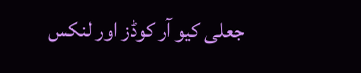جعلی کیو آر کوڈز اور لنکس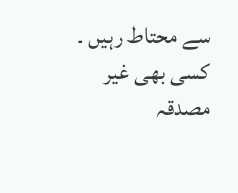سے محتاط رہیں ۔ کسی بھی غیر مصدقہ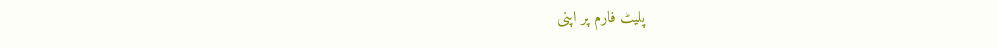پلیٹ فارم پر اپنی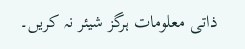ذاتی معلومات ہرگز شیئر نہ کریں۔